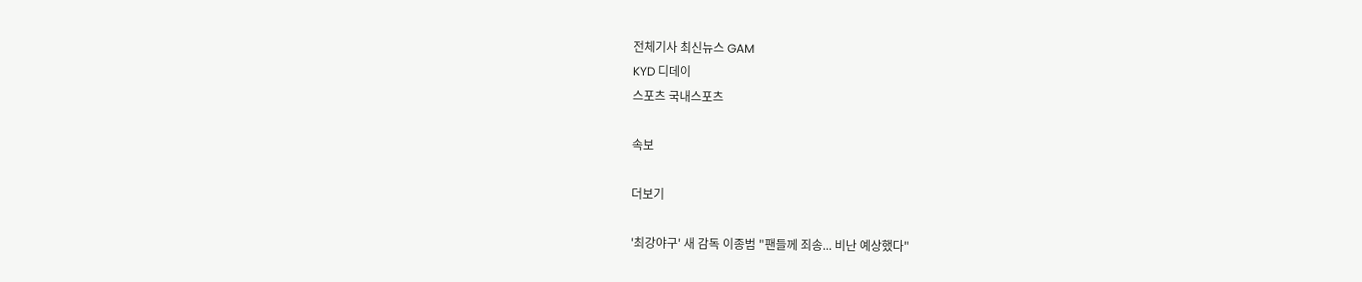전체기사 최신뉴스 GAM
KYD 디데이
스포츠 국내스포츠

속보

더보기

'최강야구' 새 감독 이종범 "팬들께 죄송... 비난 예상했다"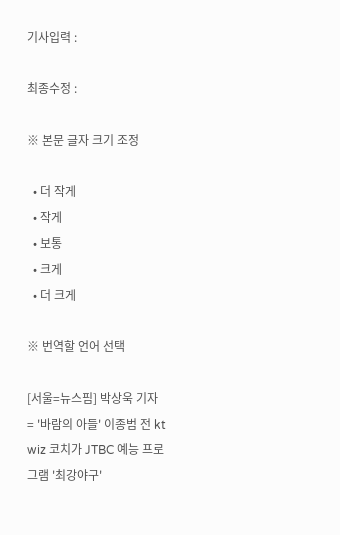기사입력 :

최종수정 :

※ 본문 글자 크기 조정

  • 더 작게
  • 작게
  • 보통
  • 크게
  • 더 크게

※ 번역할 언어 선택

[서울=뉴스핌] 박상욱 기자 = '바람의 아들' 이종범 전 kt wiz 코치가 JTBC 예능 프로그램 '최강야구'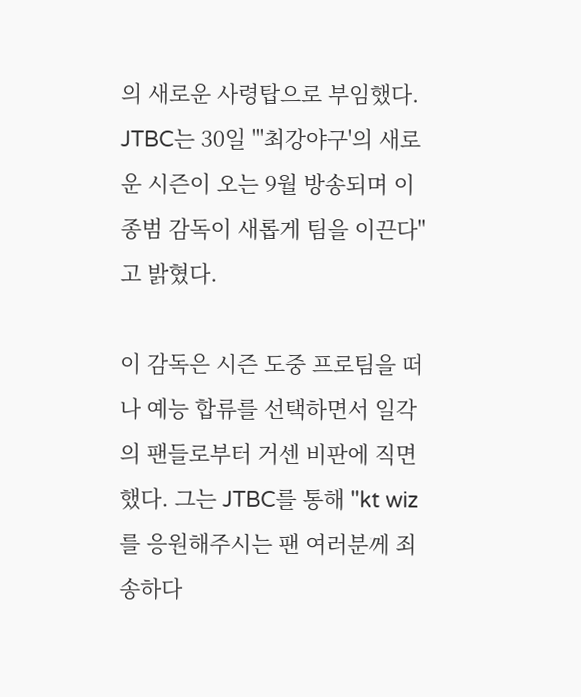의 새로운 사령탑으로 부임했다. JTBC는 30일 "'최강야구'의 새로운 시즌이 오는 9월 방송되며 이종범 감독이 새롭게 팀을 이끈다"고 밝혔다.

이 감독은 시즌 도중 프로팀을 떠나 예능 합류를 선택하면서 일각의 팬들로부터 거센 비판에 직면했다. 그는 JTBC를 통해 "kt wiz를 응원해주시는 팬 여러분께 죄송하다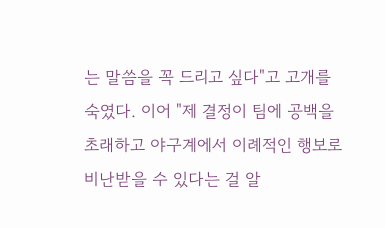는 말씀을 꼭 드리고 싶다"고 고개를 숙였다. 이어 "제 결정이 팀에 공백을 초래하고 야구계에서 이례적인 행보로 비난받을 수 있다는 걸 알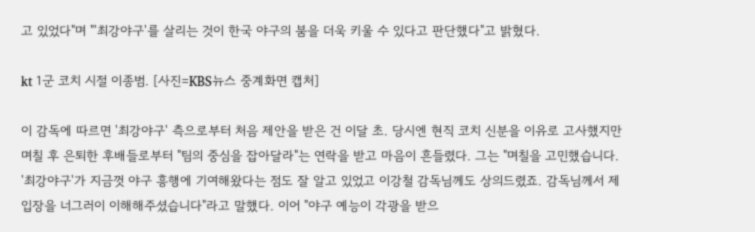고 있었다"며 "'최강야구'를 살리는 것이 한국 야구의 붐을 더욱 키울 수 있다고 판단했다"고 밝혔다.

kt 1군 코치 시절 이종범. [사진=KBS뉴스 중계화면 캡처]

이 감독에 따르면 '최강야구' 측으로부터 처음 제안을 받은 건 이달 초. 당시엔 현직 코치 신분을 이유로 고사했지만 며칠 후 은퇴한 후배들로부터 "팀의 중심을 잡아달라"는 연락을 받고 마음이 흔들렸다. 그는 "며칠을 고민했습니다. '최강야구'가 지금껏 야구 흥행에 기여해왔다는 점도 잘 알고 있었고 이강철 감독님께도 상의드렸죠. 감독님께서 제 입장을 너그러이 이해해주셨습니다"라고 말했다. 이어 "야구 예능이 각광을 받으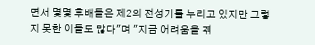면서 몇몇 후배들은 제2의 전성기를 누리고 있지만 그렇지 못한 이들도 많다"며 "지금 어려움을 겪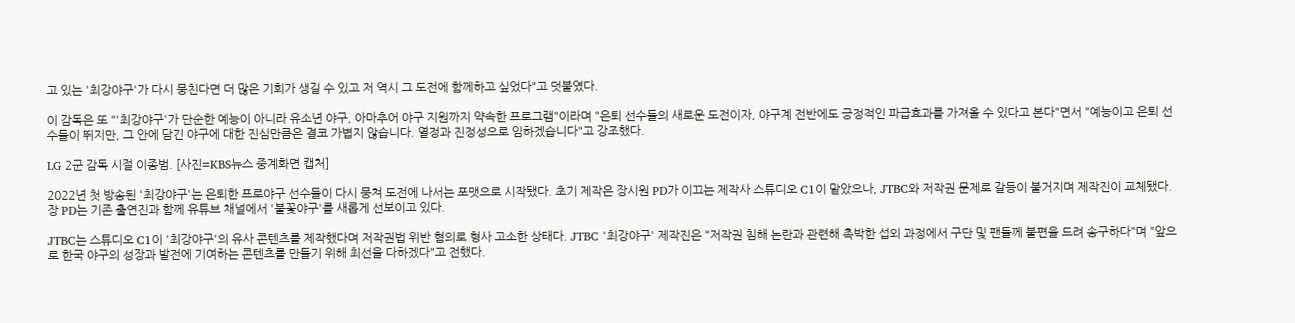고 있는 '최강야구'가 다시 뭉친다면 더 많은 기회가 생길 수 있고 저 역시 그 도전에 함께하고 싶었다"고 덧붙였다.

이 감독은 또 "'최강야구'가 단순한 예능이 아니라 유소년 야구, 아마추어 야구 지원까지 약속한 프로그램"이라며 "은퇴 선수들의 새로운 도전이자, 야구계 전반에도 긍정적인 파급효과를 가져올 수 있다고 본다"면서 "예능이고 은퇴 선수들이 뛰지만, 그 안에 담긴 야구에 대한 진심만큼은 결코 가볍지 않습니다. 열정과 진정성으로 임하겠습니다"고 강조했다.

LG 2군 감독 시절 이종범. [사진=KBS뉴스 중계화면 캡처]

2022년 첫 방송된 '최강야구'는 은퇴한 프로야구 선수들이 다시 뭉쳐 도전에 나서는 포맷으로 시작됐다. 초기 제작은 장시원 PD가 이끄는 제작사 스튜디오 C1이 맡았으나, JTBC와 저작권 문제로 갈등이 불거지며 제작진이 교체됐다. 장 PD는 기존 출연진과 함께 유튜브 채널에서 '불꽃야구'를 새롭게 선보이고 있다.

JTBC는 스튜디오 C1이 '최강야구'의 유사 콘텐츠를 제작했다며 저작권법 위반 혐의로 형사 고소한 상태다. JTBC '최강야구' 제작진은 "저작권 침해 논란과 관련해 촉박한 섭외 과정에서 구단 및 팬들께 불편을 드려 송구하다"며 "앞으로 한국 야구의 성장과 발전에 기여하는 콘텐츠를 만들기 위해 최선을 다하겠다"고 전했다.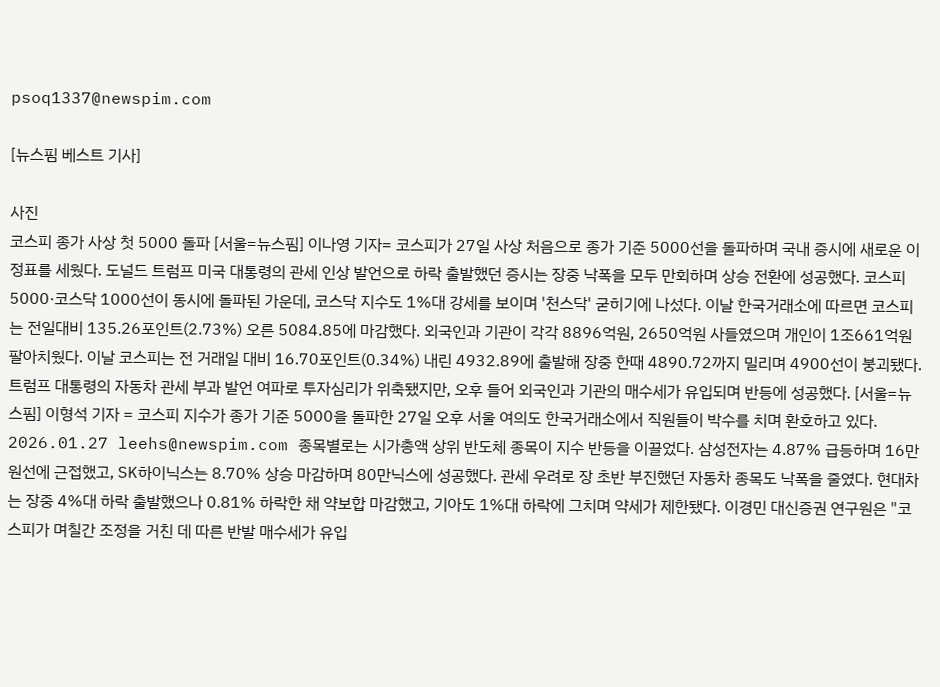psoq1337@newspim.com

[뉴스핌 베스트 기사]

사진
코스피 종가 사상 첫 5000 돌파 [서울=뉴스핌] 이나영 기자= 코스피가 27일 사상 처음으로 종가 기준 5000선을 돌파하며 국내 증시에 새로운 이정표를 세웠다. 도널드 트럼프 미국 대통령의 관세 인상 발언으로 하락 출발했던 증시는 장중 낙폭을 모두 만회하며 상승 전환에 성공했다. 코스피 5000·코스닥 1000선이 동시에 돌파된 가운데, 코스닥 지수도 1%대 강세를 보이며 '천스닥' 굳히기에 나섰다. 이날 한국거래소에 따르면 코스피는 전일대비 135.26포인트(2.73%) 오른 5084.85에 마감했다. 외국인과 기관이 각각 8896억원, 2650억원 사들였으며 개인이 1조661억원 팔아치웠다. 이날 코스피는 전 거래일 대비 16.70포인트(0.34%) 내린 4932.89에 출발해 장중 한때 4890.72까지 밀리며 4900선이 붕괴됐다. 트럼프 대통령의 자동차 관세 부과 발언 여파로 투자심리가 위축됐지만, 오후 들어 외국인과 기관의 매수세가 유입되며 반등에 성공했다. [서울=뉴스핌] 이형석 기자 = 코스피 지수가 종가 기준 5000을 돌파한 27일 오후 서울 여의도 한국거래소에서 직원들이 박수를 치며 환호하고 있다. 2026.01.27 leehs@newspim.com 종목별로는 시가총액 상위 반도체 종목이 지수 반등을 이끌었다. 삼성전자는 4.87% 급등하며 16만원선에 근접했고, SK하이닉스는 8.70% 상승 마감하며 80만닉스에 성공했다. 관세 우려로 장 초반 부진했던 자동차 종목도 낙폭을 줄였다. 현대차는 장중 4%대 하락 출발했으나 0.81% 하락한 채 약보합 마감했고, 기아도 1%대 하락에 그치며 약세가 제한됐다. 이경민 대신증권 연구원은 "코스피가 며칠간 조정을 거친 데 따른 반발 매수세가 유입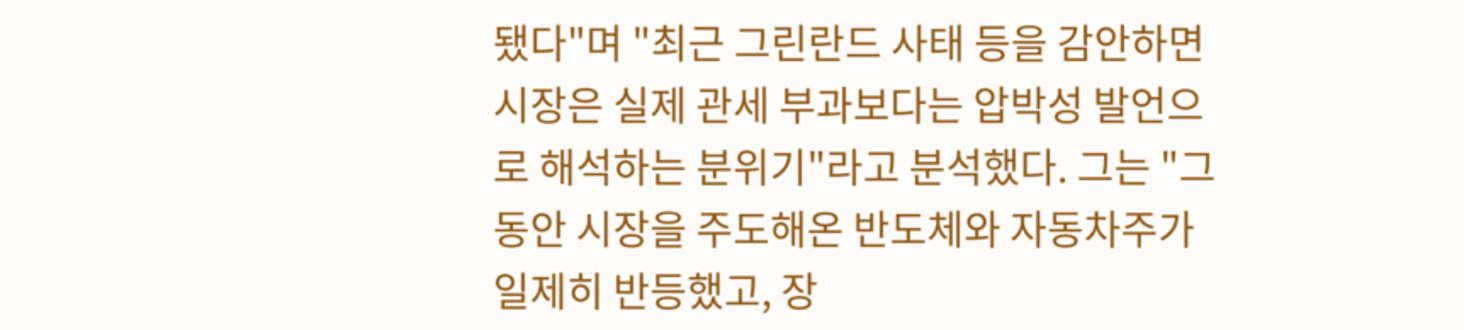됐다"며 "최근 그린란드 사태 등을 감안하면 시장은 실제 관세 부과보다는 압박성 발언으로 해석하는 분위기"라고 분석했다. 그는 "그동안 시장을 주도해온 반도체와 자동차주가 일제히 반등했고, 장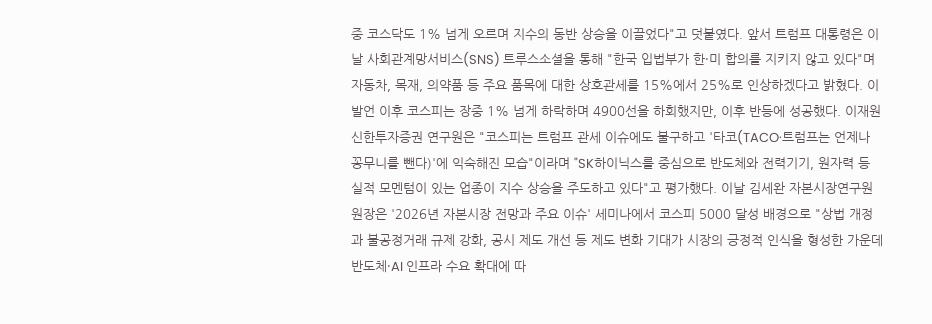중 코스닥도 1% 넘게 오르며 지수의 동반 상승을 이끌었다"고 덧붙였다. 앞서 트럼프 대통령은 이날 사회관계망서비스(SNS) 트루스소셜을 통해 "한국 입법부가 한·미 합의를 지키지 않고 있다"며 자동차, 목재, 의약품 등 주요 품목에 대한 상호관세를 15%에서 25%로 인상하겠다고 밝혔다. 이 발언 이후 코스피는 장중 1% 넘게 하락하며 4900선을 하회했지만, 이후 반등에 성공했다. 이재원 신한투자증권 연구원은 "코스피는 트럼프 관세 이슈에도 불구하고 '타코(TACO·트럼프는 언제나 꽁무니를 뺀다)'에 익숙해진 모습"이라며 "SK하이닉스를 중심으로 반도체와 전력기기, 원자력 등 실적 모멘텀이 있는 업종이 지수 상승을 주도하고 있다"고 평가했다. 이날 김세완 자본시장연구원 원장은 '2026년 자본시장 전망과 주요 이슈' 세미나에서 코스피 5000 달성 배경으로 "상법 개정과 불공정거래 규제 강화, 공시 제도 개선 등 제도 변화 기대가 시장의 긍정적 인식을 형성한 가운데 반도체·AI 인프라 수요 확대에 따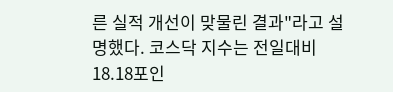른 실적 개선이 맞물린 결과"라고 설명했다. 코스닥 지수는 전일대비 18.18포인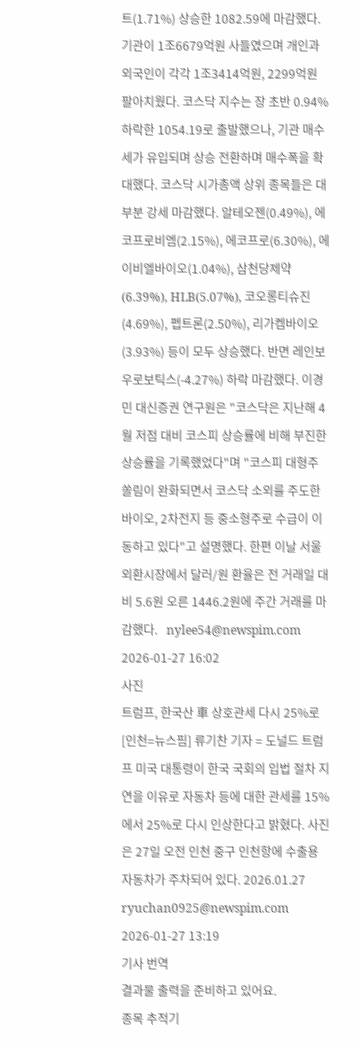트(1.71%) 상승한 1082.59에 마감했다. 기관이 1조6679억원 사들였으며 개인과 외국인이 각각 1조3414억원, 2299억원 팔아치웠다. 코스닥 지수는 장 초반 0.94% 하락한 1054.19로 출발했으나, 기관 매수세가 유입되며 상승 전환하며 매수폭을 확대했다. 코스닥 시가총액 상위 종목들은 대부분 강세 마감했다. 알테오젠(0.49%), 에코프로비엠(2.15%), 에코프로(6.30%), 에이비엘바이오(1.04%), 삼천당제약(6.39%), HLB(5.07%), 코오롱티슈진(4.69%), 펩트론(2.50%), 리가켐바이오(3.93%) 등이 모두 상승했다. 반면 레인보우로보틱스(-4.27%) 하락 마감했다. 이경민 대신증권 연구원은 "코스닥은 지난해 4월 저점 대비 코스피 상승률에 비해 부진한 상승률을 기록했었다"며 "코스피 대형주 쏠림이 완화되면서 코스닥 소외를 주도한 바이오, 2차전지 등 중소형주로 수급이 이동하고 있다"고 설명했다. 한편 이날 서울 외환시장에서 달러/원 환율은 전 거래일 대비 5.6원 오른 1446.2원에 주간 거래를 마감했다.   nylee54@newspim.com 2026-01-27 16:02
사진
트럼프, 한국산 車 상호관세 다시 25%로 [인천=뉴스핌] 류기찬 기자 = 도널드 트럼프 미국 대통령이 한국 국회의 입법 절차 지연을 이유로 자동차 등에 대한 관세를 15%에서 25%로 다시 인상한다고 밝혔다. 사진은 27일 오전 인천 중구 인천항에 수출용 자동차가 주차되어 있다. 2026.01.27 ryuchan0925@newspim.com   2026-01-27 13:19
기사 번역
결과물 출력을 준비하고 있어요.
종목 추적기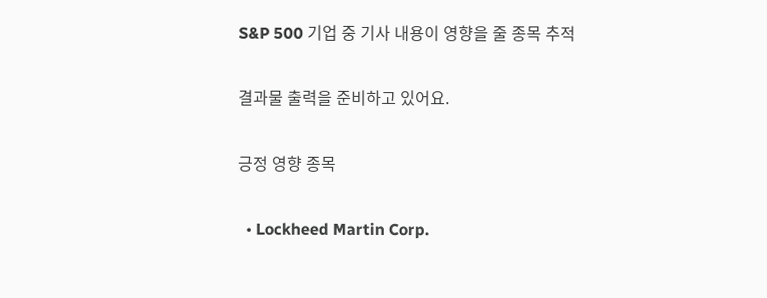S&P 500 기업 중 기사 내용이 영향을 줄 종목 추적

결과물 출력을 준비하고 있어요.

긍정 영향 종목

  • Lockheed Martin Corp.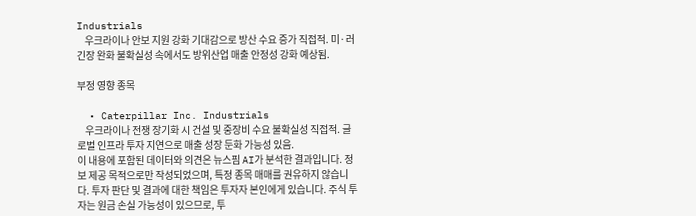Industrials
    우크라이나 안보 지원 강화 기대감으로 방산 수요 증가 직접적. 미·러 긴장 완화 불확실성 속에서도 방위산업 매출 안정성 강화 예상됨.

부정 영향 종목

  • Caterpillar Inc. Industrials
    우크라이나 전쟁 장기화 시 건설 및 중장비 수요 불확실성 직접적. 글로벌 인프라 투자 지연으로 매출 성장 둔화 가능성 있음.
이 내용에 포함된 데이터와 의견은 뉴스핌 AI가 분석한 결과입니다. 정보 제공 목적으로만 작성되었으며, 특정 종목 매매를 권유하지 않습니다. 투자 판단 및 결과에 대한 책임은 투자자 본인에게 있습니다. 주식 투자는 원금 손실 가능성이 있으므로, 투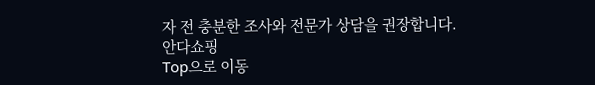자 전 충분한 조사와 전문가 상담을 권장합니다.
안다쇼핑
Top으로 이동